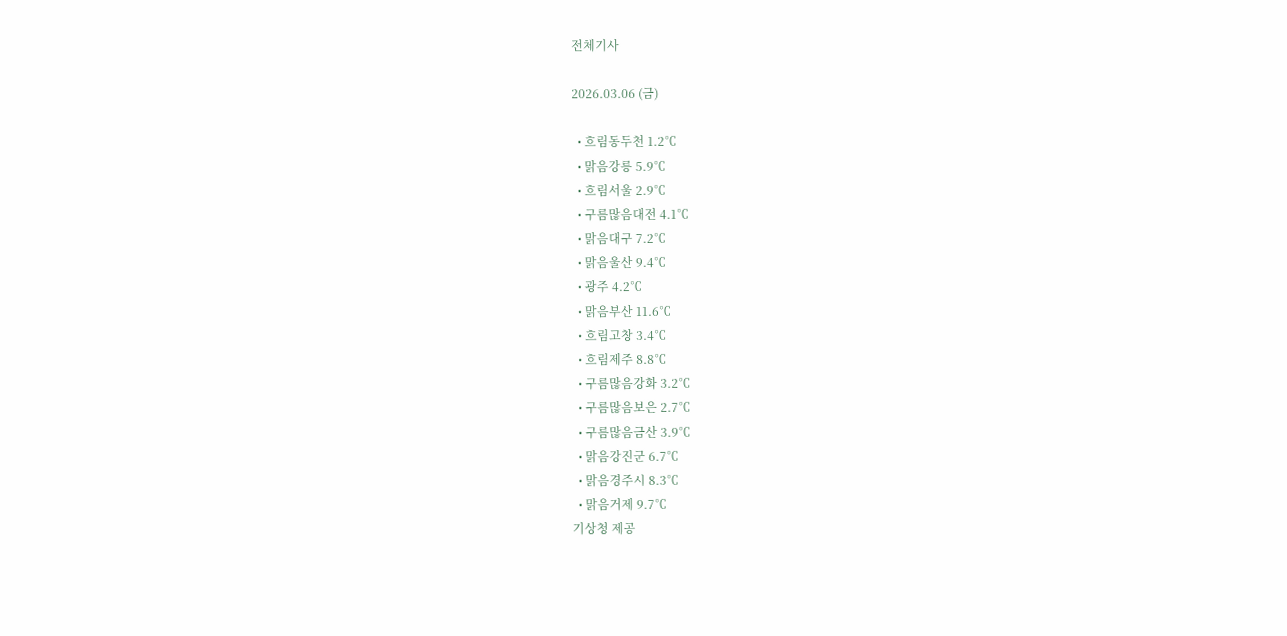전체기사

2026.03.06 (금)

  • 흐림동두천 1.2℃
  • 맑음강릉 5.9℃
  • 흐림서울 2.9℃
  • 구름많음대전 4.1℃
  • 맑음대구 7.2℃
  • 맑음울산 9.4℃
  • 광주 4.2℃
  • 맑음부산 11.6℃
  • 흐림고창 3.4℃
  • 흐림제주 8.8℃
  • 구름많음강화 3.2℃
  • 구름많음보은 2.7℃
  • 구름많음금산 3.9℃
  • 맑음강진군 6.7℃
  • 맑음경주시 8.3℃
  • 맑음거제 9.7℃
기상청 제공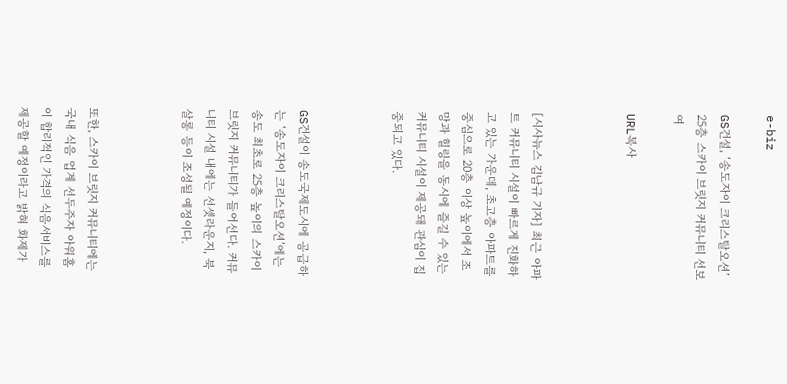e-biz

GS건설, ‘송도자이 크리스탈오션’ 25층 스카이 브릿지 커뮤니티 선보여

URL복사



[시사뉴스 김남규 기자] 최근 아파트 커뮤니티 시설이 빠르게 진화하고 있는 가운데, 초고층 아파트를 중심으로 20층 이상 높이에서 조망과 힐링을 동시에 즐길 수 있는 커뮤니티 시설이 제공돼 관심이 집중되고 있다.



GS건설이 송도국제도시에 공급하는 ‘송도자이 크리스탈오션’에는 송도 최초로 25층 높이의 스카이 브릿지 커뮤니티가 들어선다. 커뮤니티 시설 내에는 선셋라운지, 북살롱 등이 조성될 예정이다.



또한, 스카이 브릿지 커뮤니티에는 국내 식음 업계 선두주자 아워홈이 합리적인 가격의 식음서비스를 제공할 예정이라고 밝혀 화제가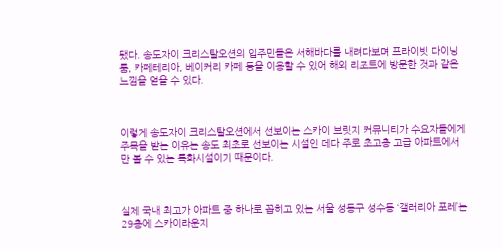됐다. 송도자이 크리스탈오션의 입주민들은 서해바다를 내려다보며 프라이빗 다이닝룸, 카페테리아, 베이커리 카페 등을 이용할 수 있어 해외 리조트에 방문한 것과 같은 느낌을 얻을 수 있다.



이렇게 송도자이 크리스탈오션에서 선보이는 스카이 브릿지 커뮤니티가 수요자들에게 주목을 받는 이유는 송도 최초로 선보이는 시설인 데다 주로 초고층 고급 아파트에서만 볼 수 있는 특화시설이기 때문이다.



실제 국내 최고가 아파트 중 하나로 꼽히고 있는 서울 성동구 성수동 ‘갤러리아 포레’는 29층에 스카이라운지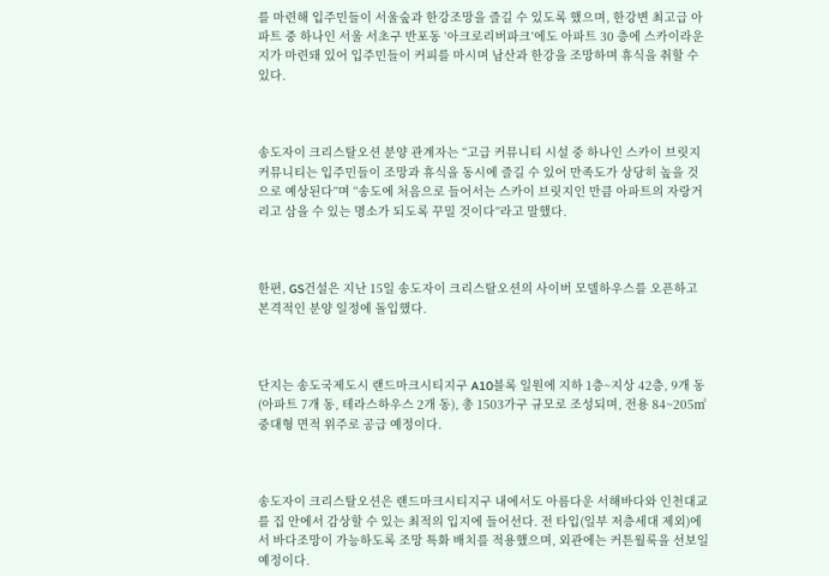를 마련해 입주민들이 서울숲과 한강조망을 즐길 수 있도록 했으며, 한강변 최고급 아파트 중 하나인 서울 서초구 반포동 ‘아크로리버파크’에도 아파트 30 층에 스카이라운지가 마련돼 있어 입주민들이 커피를 마시며 남산과 한강을 조망하며 휴식을 취할 수 있다.



송도자이 크리스탈오션 분양 관계자는 “고급 커뮤니티 시설 중 하나인 스카이 브릿지 커뮤니티는 입주민들이 조망과 휴식을 동시에 즐길 수 있어 만족도가 상당히 높을 것으로 예상된다”며 “송도에 처음으로 들어서는 스카이 브릿지인 만큼 아파트의 자랑거리고 삼을 수 있는 명소가 되도록 꾸밀 것이다”라고 말했다.



한편, GS건설은 지난 15일 송도자이 크리스탈오션의 사이버 모델하우스를 오픈하고 본격적인 분양 일정에 돌입했다.



단지는 송도국제도시 랜드마크시티지구 A10블록 일원에 지하 1층~지상 42층, 9개 동(아파트 7개 동, 테라스하우스 2개 동), 총 1503가구 규모로 조성되며, 전용 84~205㎡ 중대형 면적 위주로 공급 예정이다.



송도자이 크리스탈오션은 랜드마크시티지구 내에서도 아름다운 서해바다와 인천대교를 집 안에서 감상할 수 있는 최적의 입지에 들어선다. 전 타입(일부 저층세대 제외)에서 바다조망이 가능하도록 조망 특화 배치를 적용했으며, 외관에는 커튼월룩을 선보일 예정이다.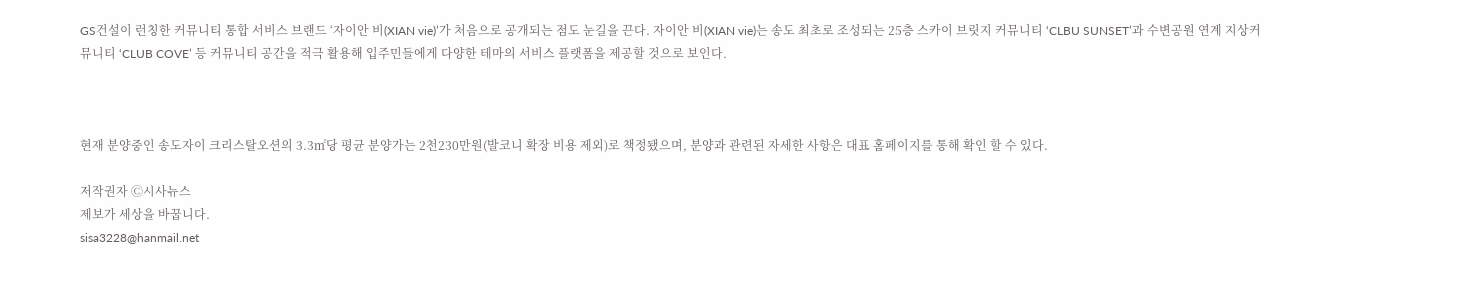GS건설이 런칭한 커뮤니티 통합 서비스 브랜드 ‘자이안 비(XIAN vie)’가 처음으로 공개되는 점도 눈길을 끈다. 자이안 비(XIAN vie)는 송도 최초로 조성되는 25층 스카이 브릿지 커뮤니티 ‘CLBU SUNSET’과 수변공원 연계 지상커뮤니티 ‘CLUB COVE’ 등 커뮤니티 공간을 적극 활용해 입주민들에게 다양한 테마의 서비스 플랫폼을 제공할 것으로 보인다.



현재 분양중인 송도자이 크리스탈오션의 3.3㎡당 평균 분양가는 2천230만원(발코니 확장 비용 제외)로 책정됐으며, 분양과 관련된 자세한 사항은 대표 홈페이지를 통해 확인 할 수 있다.

저작권자 Ⓒ시사뉴스
제보가 세상을 바꿉니다.
sisa3228@hanmail.net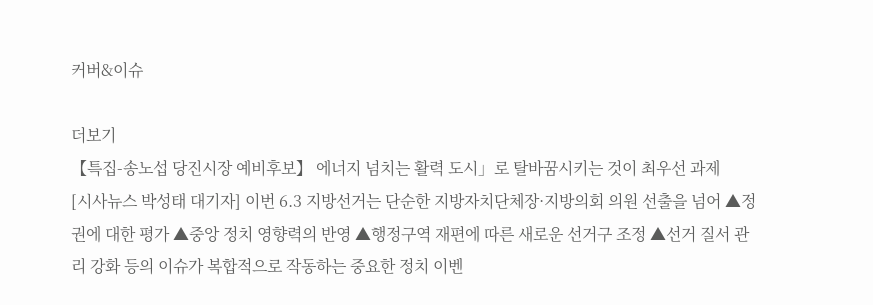커버&이슈

더보기
【특집-송노섭 당진시장 예비후보】 에너지 넘치는 활력 도시」로 탈바꿈시키는 것이 최우선 과제
[시사뉴스 박성태 대기자] 이번 6.3 지방선거는 단순한 지방자치단체장·지방의회 의원 선출을 넘어 ▲정권에 대한 평가 ▲중앙 정치 영향력의 반영 ▲행정구역 재편에 따른 새로운 선거구 조정 ▲선거 질서 관리 강화 등의 이슈가 복합적으로 작동하는 중요한 정치 이벤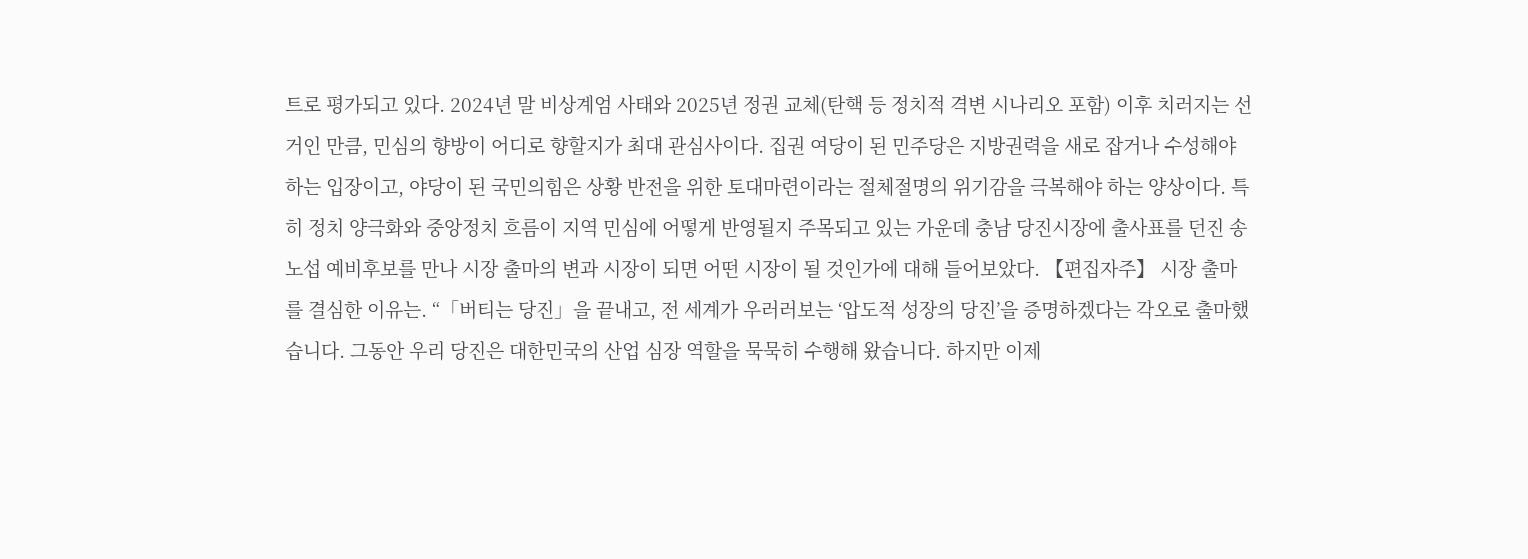트로 평가되고 있다. 2024년 말 비상계엄 사태와 2025년 정권 교체(탄핵 등 정치적 격변 시나리오 포함) 이후 치러지는 선거인 만큼, 민심의 향방이 어디로 향할지가 최대 관심사이다. 집권 여당이 된 민주당은 지방권력을 새로 잡거나 수성해야 하는 입장이고, 야당이 된 국민의힘은 상황 반전을 위한 토대마련이라는 절체절명의 위기감을 극복해야 하는 양상이다. 특히 정치 양극화와 중앙정치 흐름이 지역 민심에 어떻게 반영될지 주목되고 있는 가운데 충남 당진시장에 출사표를 던진 송노섭 예비후보를 만나 시장 출마의 변과 시장이 되면 어떤 시장이 될 것인가에 대해 들어보았다. 【편집자주】 시장 출마를 결심한 이유는. “「버티는 당진」을 끝내고, 전 세계가 우러러보는 ‘압도적 성장의 당진’을 증명하겠다는 각오로 출마했습니다. 그동안 우리 당진은 대한민국의 산업 심장 역할을 묵묵히 수행해 왔습니다. 하지만 이제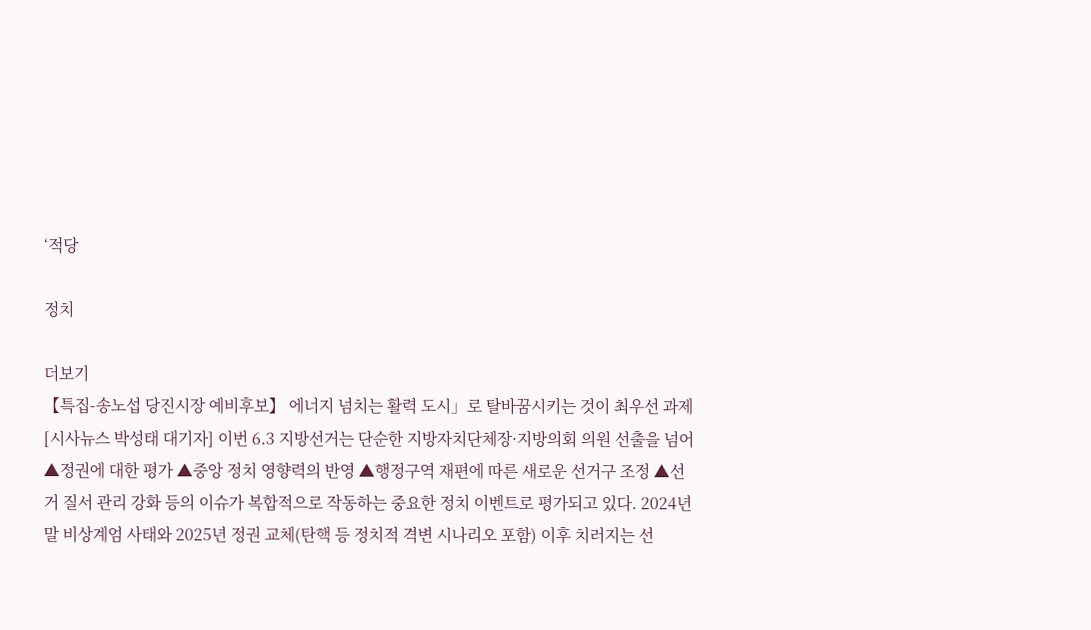‘적당

정치

더보기
【특집-송노섭 당진시장 예비후보】 에너지 넘치는 활력 도시」로 탈바꿈시키는 것이 최우선 과제
[시사뉴스 박성태 대기자] 이번 6.3 지방선거는 단순한 지방자치단체장·지방의회 의원 선출을 넘어 ▲정권에 대한 평가 ▲중앙 정치 영향력의 반영 ▲행정구역 재편에 따른 새로운 선거구 조정 ▲선거 질서 관리 강화 등의 이슈가 복합적으로 작동하는 중요한 정치 이벤트로 평가되고 있다. 2024년 말 비상계엄 사태와 2025년 정권 교체(탄핵 등 정치적 격변 시나리오 포함) 이후 치러지는 선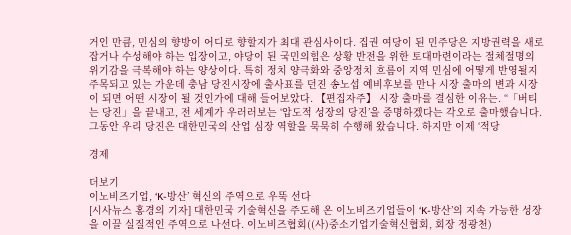거인 만큼, 민심의 향방이 어디로 향할지가 최대 관심사이다. 집권 여당이 된 민주당은 지방권력을 새로 잡거나 수성해야 하는 입장이고, 야당이 된 국민의힘은 상황 반전을 위한 토대마련이라는 절체절명의 위기감을 극복해야 하는 양상이다. 특히 정치 양극화와 중앙정치 흐름이 지역 민심에 어떻게 반영될지 주목되고 있는 가운데 충남 당진시장에 출사표를 던진 송노섭 예비후보를 만나 시장 출마의 변과 시장이 되면 어떤 시장이 될 것인가에 대해 들어보았다. 【편집자주】 시장 출마를 결심한 이유는. “「버티는 당진」을 끝내고, 전 세계가 우러러보는 ‘압도적 성장의 당진’을 증명하겠다는 각오로 출마했습니다. 그동안 우리 당진은 대한민국의 산업 심장 역할을 묵묵히 수행해 왔습니다. 하지만 이제 ‘적당

경제

더보기
이노비즈기업, ‘K-방산’ 혁신의 주역으로 우뚝 선다
[시사뉴스 홍경의 기자] 대한민국 기술혁신을 주도해 온 이노비즈기업들이 ‘K-방산’의 지속 가능한 성장을 이끌 실질적인 주역으로 나선다. 이노비즈협회((사)중소기업기술혁신협회, 회장 정광천)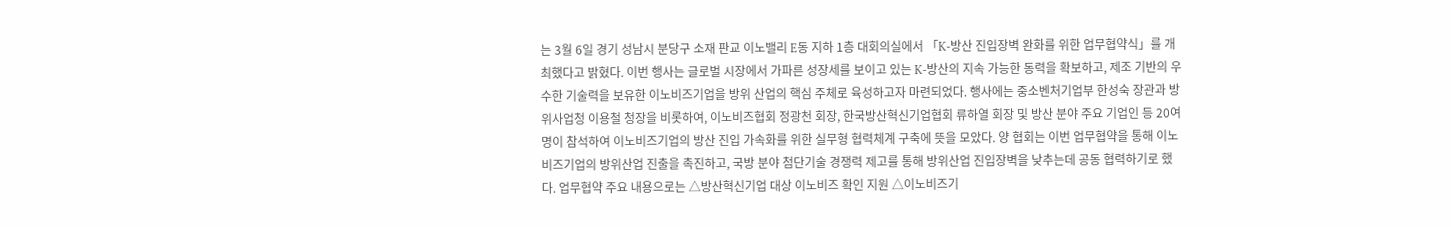는 3월 6일 경기 성남시 분당구 소재 판교 이노밸리 E동 지하 1층 대회의실에서 「K-방산 진입장벽 완화를 위한 업무협약식」를 개최했다고 밝혔다. 이번 행사는 글로벌 시장에서 가파른 성장세를 보이고 있는 K-방산의 지속 가능한 동력을 확보하고, 제조 기반의 우수한 기술력을 보유한 이노비즈기업을 방위 산업의 핵심 주체로 육성하고자 마련되었다. 행사에는 중소벤처기업부 한성숙 장관과 방위사업청 이용철 청장을 비롯하여, 이노비즈협회 정광천 회장, 한국방산혁신기업협회 류하열 회장 및 방산 분야 주요 기업인 등 20여명이 참석하여 이노비즈기업의 방산 진입 가속화를 위한 실무형 협력체계 구축에 뜻을 모았다. 양 협회는 이번 업무협약을 통해 이노비즈기업의 방위산업 진출을 촉진하고, 국방 분야 첨단기술 경쟁력 제고를 통해 방위산업 진입장벽을 낮추는데 공동 협력하기로 했다. 업무협약 주요 내용으로는 △방산혁신기업 대상 이노비즈 확인 지원 △이노비즈기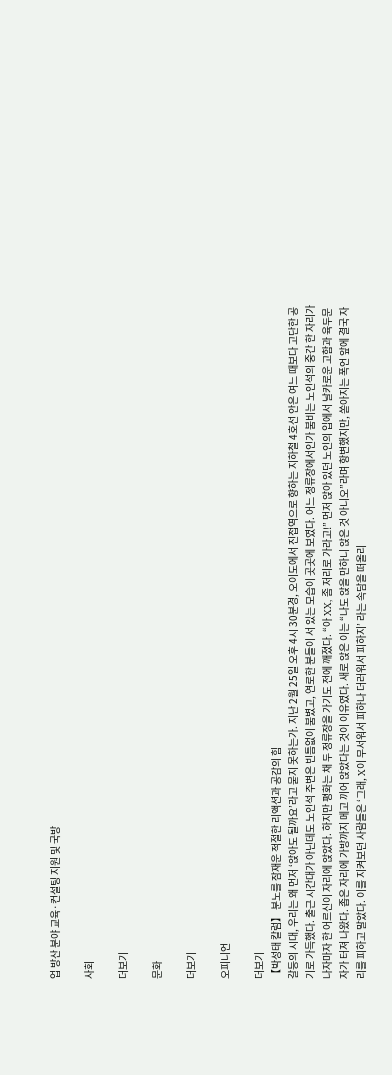업 방산 분야 교육·컨설팅 지원 및 국방

사회

더보기

문화

더보기

오피니언

더보기
【박성태 칼럼】 분노를 잠재운 적절한 리액션과 공감의 힘
갈등의 시대, 우리는 왜 먼저 ‘앉아도 될까요’라고 묻지 못하는가. 지난 2월 25일 오후 4시 30분경, 오이도에서 진접역으로 향하는 지하철 4호선 안은 여느 때보다 고단한 공기로 가득했다. 출근 시간대가 아닌데도 노인석 주변은 빈틈없이 붐볐고, 연로한 분들이 서 있는 모습이 곳곳에 보였다. 어느 정류장에서인가 붐비는 노인석의 중간 한 자리가 나자마자 한 어르신이 자리에 앉았다. 하지만 평화는 채 두 정류장을 가기도 전에 깨졌다. “아 XX, 좀 저리로 가라고!” 먼저 앉아 있던 노인의 입에서 날카로운 고함과 육두문자가 터져 나왔다. 좁은 자리에 가방까지 메고 끼어 앉았다는 것이 이유였다. 새로 앉은 이는 “나도 앉을 만하니 앉은 것 아니오”라며 항변했지만, 쏟아지는 폭언 앞에 결국 자리를 피하고 말았다. 이를 지켜보던 사람들은 ‘그래, X이 무서워서 피하나 더러워서 피하지’ 라는 속담을 떠올리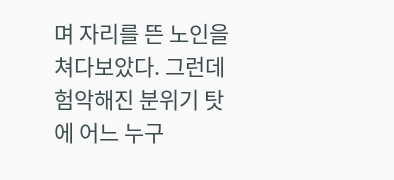며 자리를 뜬 노인을 쳐다보았다. 그런데 험악해진 분위기 탓에 어느 누구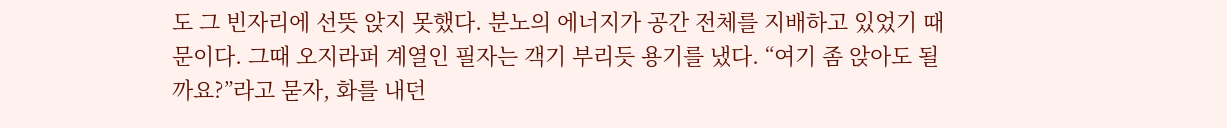도 그 빈자리에 선뜻 앉지 못했다. 분노의 에너지가 공간 전체를 지배하고 있었기 때문이다. 그때 오지라퍼 계열인 필자는 객기 부리듯 용기를 냈다. “여기 좀 앉아도 될까요?”라고 묻자, 화를 내던